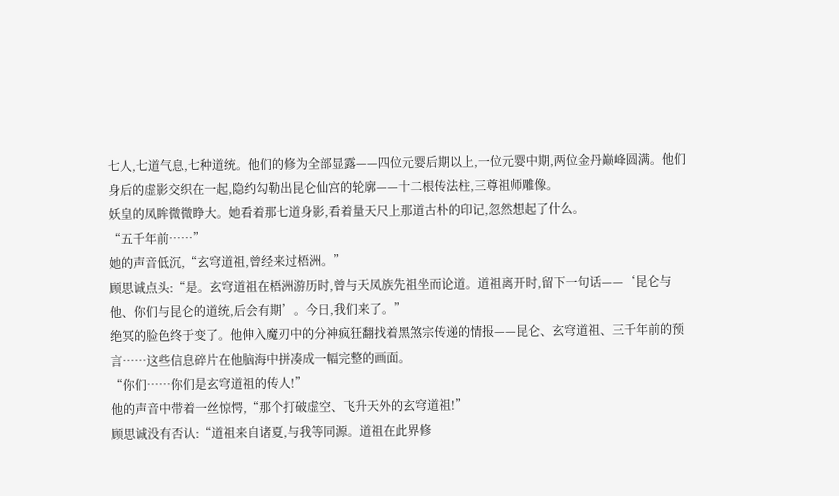七人,七道气息,七种道统。他们的修为全部显露——四位元婴后期以上,一位元婴中期,两位金丹巅峰圆满。他们身后的虚影交织在一起,隐约勾勒出昆仑仙宫的轮廓——十二根传法柱,三尊祖师雕像。
妖皇的凤眸微微睁大。她看着那七道身影,看着量天尺上那道古朴的印记,忽然想起了什么。
“五千年前……”
她的声音低沉,“玄穹道祖,曾经来过梧洲。”
顾思诚点头:“是。玄穹道祖在梧洲游历时,曾与天凤族先祖坐而论道。道祖离开时,留下一句话——‘昆仑与他、你们与昆仑的道统,后会有期’。今日,我们来了。”
绝冥的脸色终于变了。他伸入魔刃中的分神疯狂翻找着黑煞宗传递的情报——昆仑、玄穹道祖、三千年前的预言……这些信息碎片在他脑海中拼凑成一幅完整的画面。
“你们……你们是玄穹道祖的传人!”
他的声音中带着一丝惊愕,“那个打破虚空、飞升天外的玄穹道祖!”
顾思诚没有否认:“道祖来自诸夏,与我等同源。道祖在此界修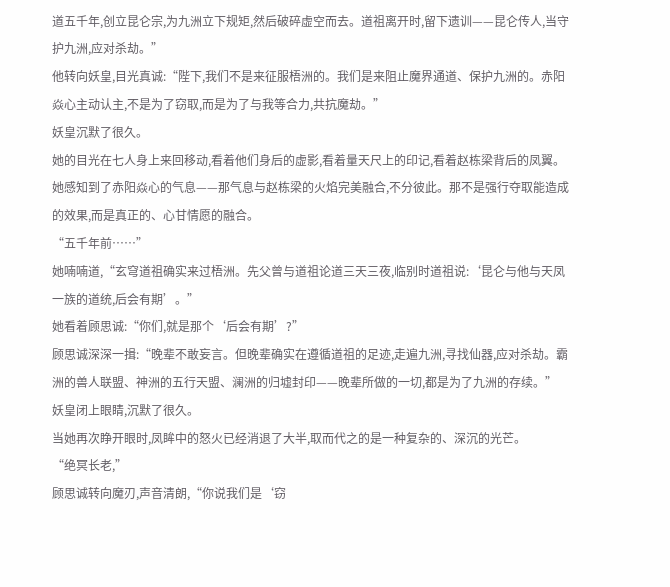道五千年,创立昆仑宗,为九洲立下规矩,然后破碎虚空而去。道祖离开时,留下遗训——昆仑传人,当守护九洲,应对杀劫。”
他转向妖皇,目光真诚:“陛下,我们不是来征服梧洲的。我们是来阻止魔界通道、保护九洲的。赤阳焱心主动认主,不是为了窃取,而是为了与我等合力,共抗魔劫。”
妖皇沉默了很久。
她的目光在七人身上来回移动,看着他们身后的虚影,看着量天尺上的印记,看着赵栋梁背后的凤翼。她感知到了赤阳焱心的气息——那气息与赵栋梁的火焰完美融合,不分彼此。那不是强行夺取能造成的效果,而是真正的、心甘情愿的融合。
“五千年前……”
她喃喃道,“玄穹道祖确实来过梧洲。先父曾与道祖论道三天三夜,临别时道祖说:‘昆仑与他与天凤一族的道统,后会有期’。”
她看着顾思诚:“你们,就是那个‘后会有期’?”
顾思诚深深一揖:“晚辈不敢妄言。但晚辈确实在遵循道祖的足迹,走遍九洲,寻找仙器,应对杀劫。霸洲的兽人联盟、神洲的五行天盟、澜洲的归墟封印——晚辈所做的一切,都是为了九洲的存续。”
妖皇闭上眼睛,沉默了很久。
当她再次睁开眼时,凤眸中的怒火已经消退了大半,取而代之的是一种复杂的、深沉的光芒。
“绝冥长老,”
顾思诚转向魔刃,声音清朗,“你说我们是‘窃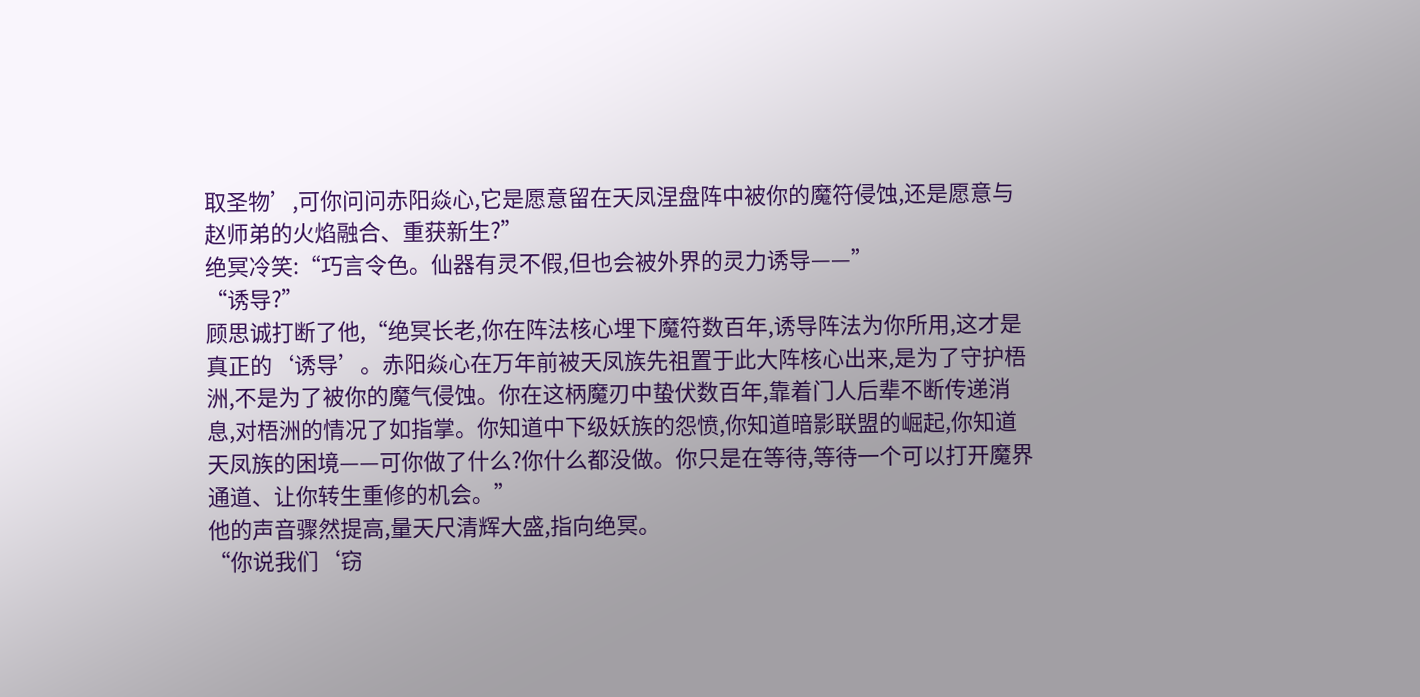取圣物’,可你问问赤阳焱心,它是愿意留在天凤涅盘阵中被你的魔符侵蚀,还是愿意与赵师弟的火焰融合、重获新生?”
绝冥冷笑:“巧言令色。仙器有灵不假,但也会被外界的灵力诱导——”
“诱导?”
顾思诚打断了他,“绝冥长老,你在阵法核心埋下魔符数百年,诱导阵法为你所用,这才是真正的‘诱导’。赤阳焱心在万年前被天凤族先祖置于此大阵核心出来,是为了守护梧洲,不是为了被你的魔气侵蚀。你在这柄魔刃中蛰伏数百年,靠着门人后辈不断传递消息,对梧洲的情况了如指掌。你知道中下级妖族的怨愤,你知道暗影联盟的崛起,你知道天凤族的困境——可你做了什么?你什么都没做。你只是在等待,等待一个可以打开魔界通道、让你转生重修的机会。”
他的声音骤然提高,量天尺清辉大盛,指向绝冥。
“你说我们‘窃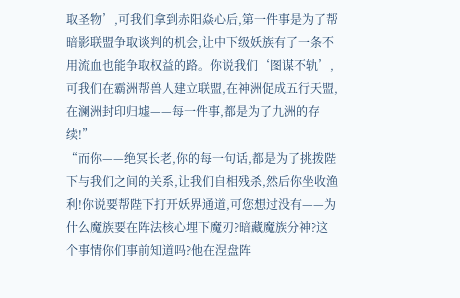取圣物’,可我们拿到赤阳焱心后,第一件事是为了帮暗影联盟争取谈判的机会,让中下级妖族有了一条不用流血也能争取权益的路。你说我们‘图谋不轨’,可我们在霸洲帮兽人建立联盟,在神洲促成五行天盟,在澜洲封印归墟——每一件事,都是为了九洲的存续!”
“而你——绝冥长老,你的每一句话,都是为了挑拨陛下与我们之间的关系,让我们自相残杀,然后你坐收渔利!你说要帮陛下打开妖界通道,可您想过没有——为什么魔族要在阵法核心埋下魔刃?暗藏魔族分神?这个事情你们事前知道吗?他在涅盘阵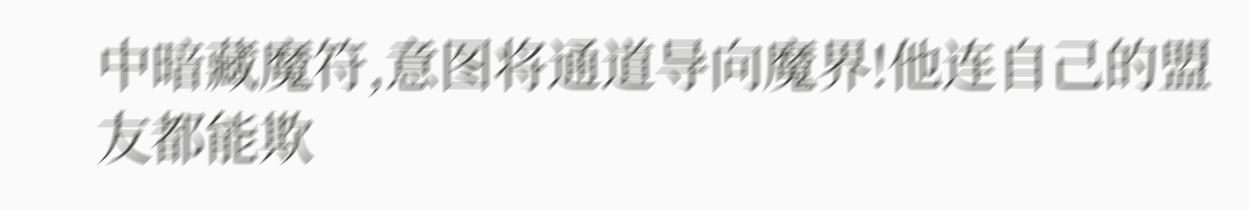中暗藏魔符,意图将通道导向魔界!他连自己的盟友都能欺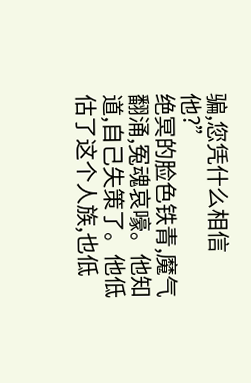骗,您凭什么相信他?”
绝冥的脸色铁青,魔气翻涌,冤魂哀嚎。他知道,自己失策了。他低估了这个人族,也低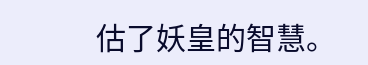估了妖皇的智慧。